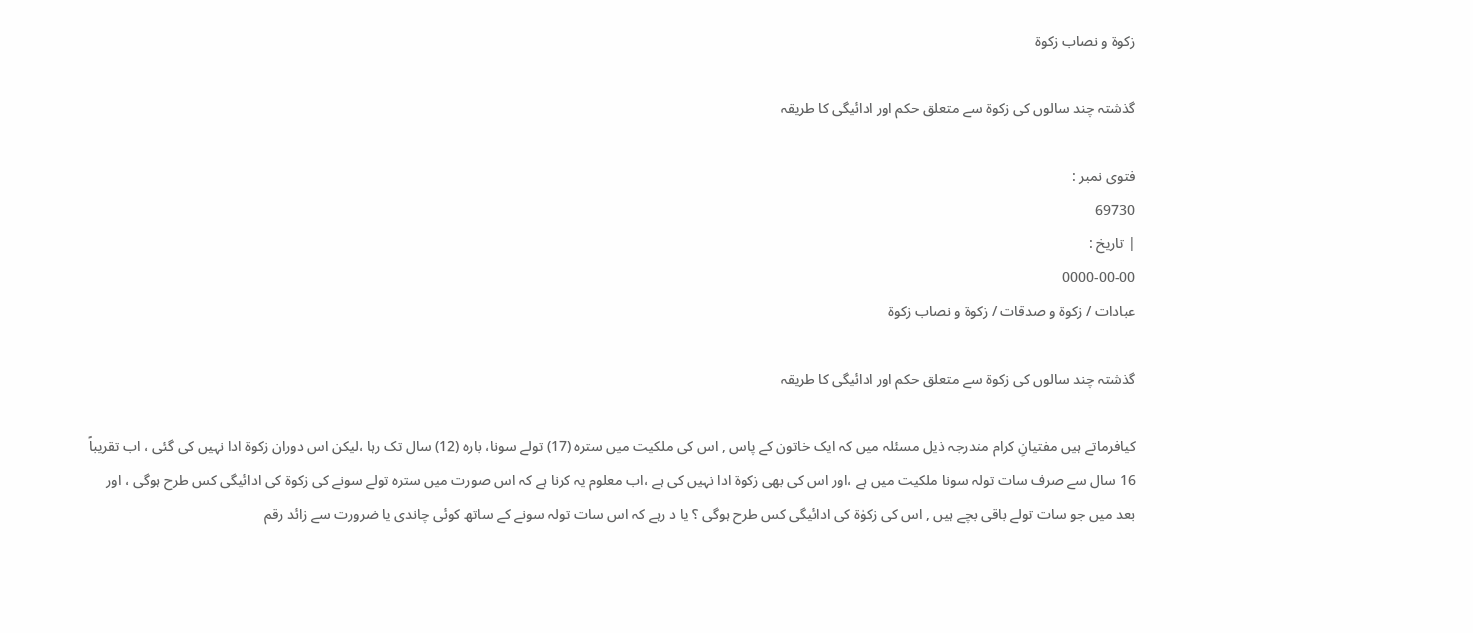زکوۃ و نصاب زکوۃ

گذشتہ چند سالوں کی زکوۃ سے متعلق حکم اور ادائیگی کا طریقہ

فتوی نمبر :
69730
| تاریخ :
0000-00-00
عبادات / زکوۃ و صدقات / زکوۃ و نصاب زکوۃ

گذشتہ چند سالوں کی زکوۃ سے متعلق حکم اور ادائیگی کا طریقہ

کیافرماتے ہیں مفتیانِ کرام مندرجہ ذیل مسئلہ میں کہ ایک خاتون کے پاس , اس کی ملکیت میں سترہ (17) تولے سونا، بارہ (12) سال تک رہا ،لیکن اس دوران زکوۃ ادا نہیں کی گئی ، اب تقریباً 16 سال سے صرف سات تولہ سونا ملکیت میں ہے ،اور اس کی بھی زکوۃ ادا نہیں کی ہے ،اب معلوم یہ کرنا ہے کہ اس صورت میں سترہ تولے سونے کی زکوۃ کی ادائیگی کس طرح ہوگی ، اور بعد میں جو سات تولے باقی بچے ہیں , اس کی زکوٰۃ کی ادائیگی کس طرح ہوگی ؟ یا د رہے کہ اس سات تولہ سونے کے ساتھ کوئی چاندی یا ضرورت سے زائد رقم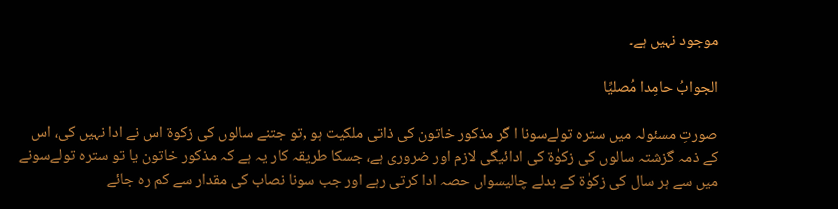موجود نہیں ہے۔

الجوابُ حامِدا مُصلیِّا

صورتِ مسئولہ میں سترہ تولےسونا ا گر مذکور خاتون کی ذاتی ملکیت ہو ,تو جتنے سالوں کی زکوۃ اس نے ادا نہیں کی، اس کے ذمہ گزشتہ سالوں کی زکوٰۃ کی ادائیگی لازم اور ضروری ہے، جسکا طریقہ کار یہ ہے کہ مذکور خاتون یا تو سترہ تولےسونے میں سے ہر سال کی زکوٰۃ کے بدلے چالیسواں حصہ ادا کرتی رہے اور جب سونا نصاب کی مقدار سے کم رہ جائے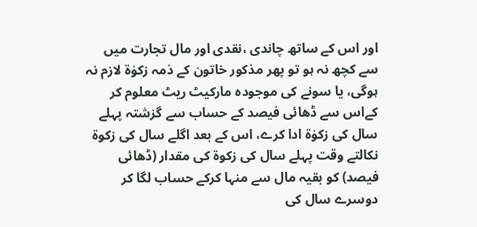اور اس کے ساتھ چاندی ،نقدی اور مال تجارت میں سے کچھ نہ ہو تو پھر مذکور خاتون کے ذمہ زکوٰۃ لازم نہ ہوگی، یا سونے کی موجودہ مارکیٹ ریٹ معلوم کر کےاس سے ڈھائی فیصد کے حساب سے گزشتہ پہلے سال کی زکوٰۃ ادا کرے، اس کے بعد اگلے سال کی زکوۃ نکالتے وقت پہلے سال کی زکوۃ کی مقدار (ڈھائی فیصد) کو بقیہ مال سے منہا کرکے حساب لگا کر دوسرے سال کی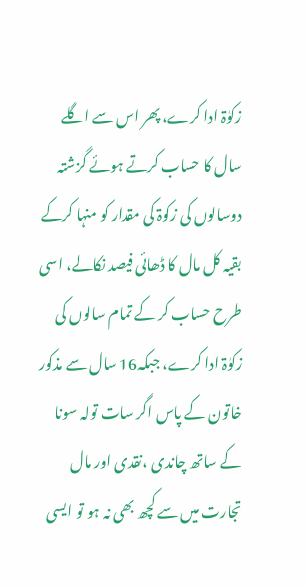زکوٰۃ ادا کرے، پھر اس سے اگلے سال کا حساب کرتے ہوئے گزشتہ دوسالوں کی زکوۃ کی مقدار کو منہا کرکے بقیہ کل مال کا ڈھائی فیصد نکالے، اسی طرح حساب کر کے تمام سالوں کی زکوٰۃ ادا کرے، جبکہ16 سال سے مذکور خاتون کے پاس اگر سات تولہ سونا کے ساتھ چاندی ،نقدی اور مال تجارت میں سے کچھ بھی نہ ہو تو ایسی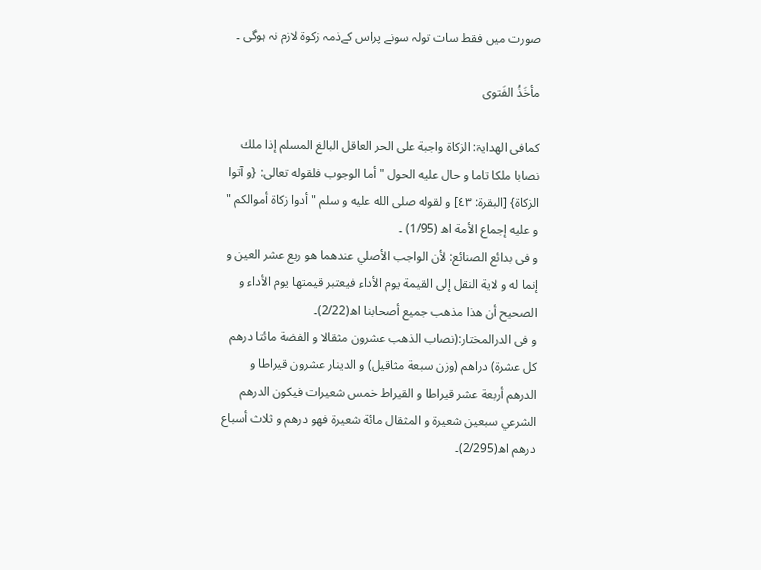صورت میں فقط سات تولہ سونے پراس کےذمہ زکوۃ لازم نہ ہوگی ۔

مأخَذُ الفَتوی

کمافی الھدایۃ: الزكاة واجبة على الحر العاقل البالغ المسلم إذا ملك نصابا ملكا تاما و حال عليه الحول " أما الوجوب فلقوله تعالى: {و آتوا الزكاة} [البقرة: ٤٣] و لقوله صلى الله عليه و سلم " أدوا زكاة أموالكم " و عليه إجماع الأمة اھ (1/95) ۔
و فی بدائع الصنائع: لأن الواجب الأصلي عندهما هو ربع عشر العين و إنما له و لاية النقل إلى القيمة يوم الأداء فيعتبر قيمتها يوم الأداء و الصحيح أن هذا مذهب جميع أصحابنا اھ(2/22)۔
و فی الدرالمختار:(نصاب الذهب عشرون مثقالا و الفضة مائتا درهم كل عشرة) دراهم (وزن سبعة مثاقيل) و الدينار عشرون قيراطا و الدرهم أربعة عشر قيراطا و القيراط خمس شعيرات فيكون الدرهم الشرعي سبعين شعيرة و المثقال مائة شعيرة فهو درهم و ثلاث أسباع درهم اھ(2/295)۔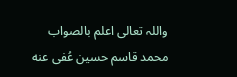واللہ تعالی اعلم بالصواب
محمد قاسم حسین عُفی عنه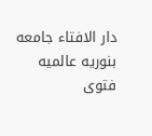دار الافتاء جامعه بنوریه عالمیه
فتوی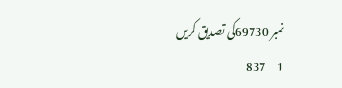نمبر 69730کی تصدیق کریں
1     837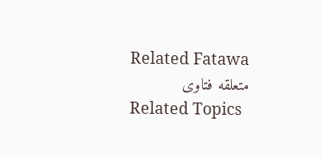Related Fatawa متعلقه فتاوی
Related Topics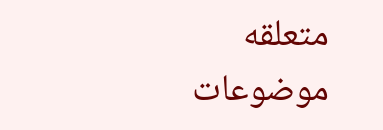متعلقه موضوعات